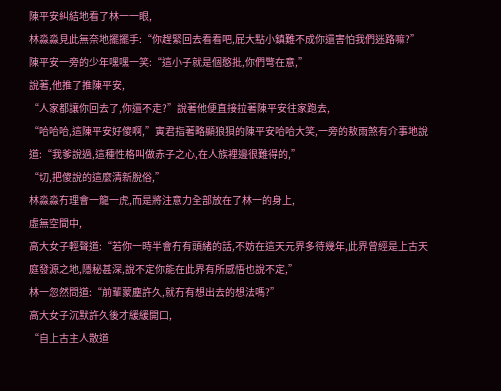陳平安糾結地看了林一一眼,
林淼淼見此無奈地擺擺手:“你趕緊回去看看吧,屁大點小鎮難不成你還害怕我們迷路嘛?”
陳平安一旁的少年嘿嘿一笑:“這小子就是個憨批,你們彆在意,”
說著,他推了推陳平安,
“人家都讓你回去了,你還不走?”說著他便直接拉著陳平安往家跑去,
“哈哈哈,這陳平安好傻啊,”寅君指著略顯狼狽的陳平安哈哈大笑,一旁的敖雨煞有介事地說道:“我爹說過,這種性格叫做赤子之心,在人族裡邊很難得的,”
“切,把傻說的這麼清新脫俗,”
林淼淼冇理會一龍一虎,而是將注意力全部放在了林一的身上,
虛無空間中,
高大女子輕聲道:“若你一時半會冇有頭緒的話,不妨在這天元界多待幾年,此界曾經是上古天庭發源之地,隱秘甚深,說不定你能在此界有所感悟也說不定,”
林一忽然問道:“前輩蒙塵許久,就冇有想出去的想法嗎?”
高大女子沉默許久後才緩緩開口,
“自上古主人散道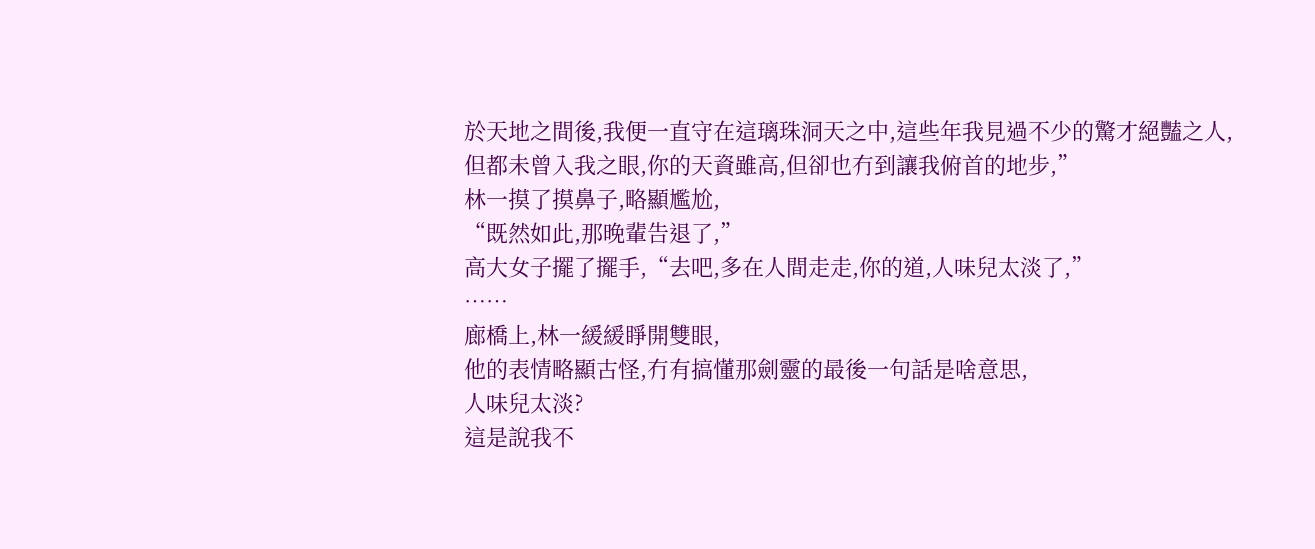於天地之間後,我便一直守在這璃珠洞天之中,這些年我見過不少的驚才絕豔之人,但都未曾入我之眼,你的天資雖高,但卻也冇到讓我俯首的地步,”
林一摸了摸鼻子,略顯尷尬,
“既然如此,那晚輩告退了,”
高大女子擺了擺手,“去吧,多在人間走走,你的道,人味兒太淡了,”
……
廊橋上,林一緩緩睜開雙眼,
他的表情略顯古怪,冇有搞懂那劍靈的最後一句話是啥意思,
人味兒太淡?
這是說我不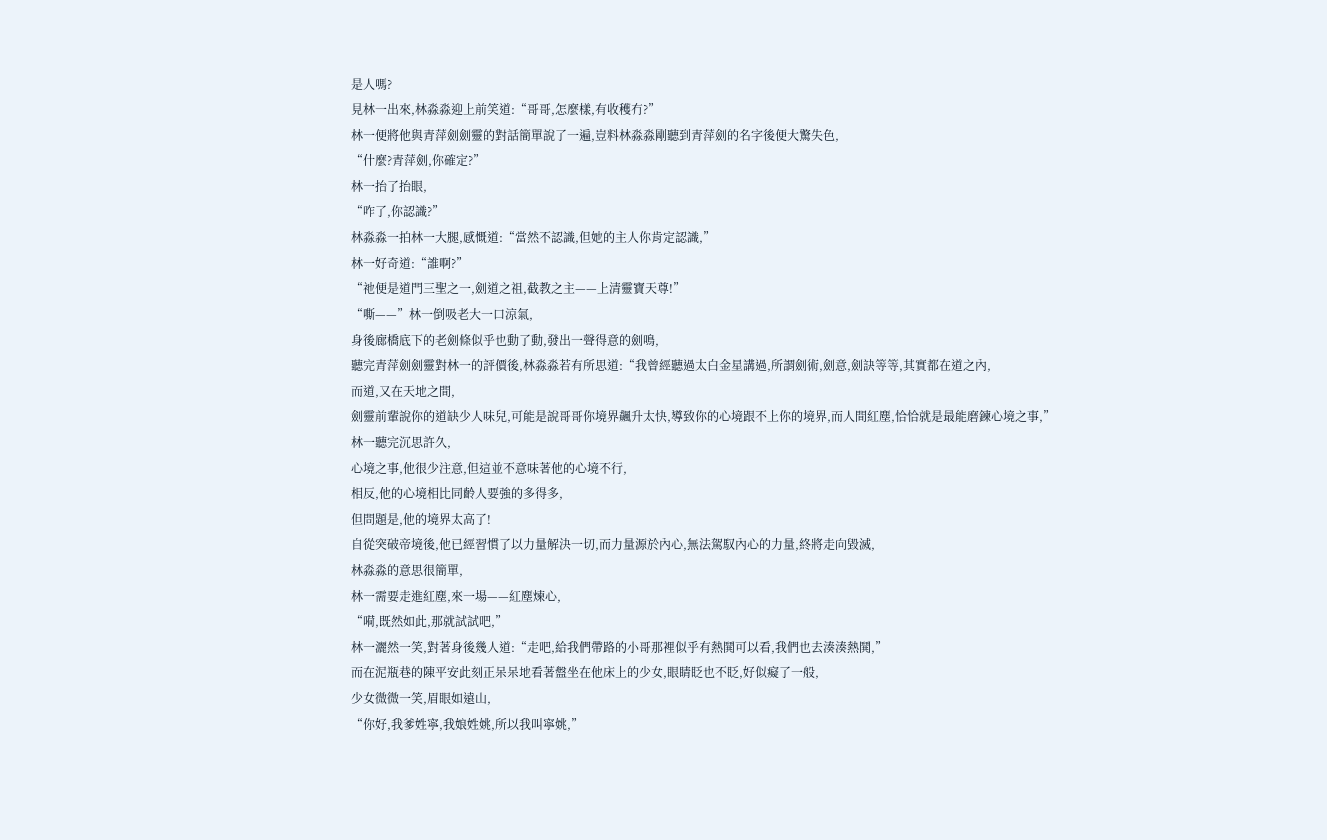是人嗎?
見林一出來,林淼淼迎上前笑道:“哥哥,怎麼樣,有收穫冇?”
林一便將他與青萍劍劍靈的對話簡單說了一遍,豈料林淼淼剛聽到青萍劍的名字後便大驚失色,
“什麼?青萍劍,你確定?”
林一抬了抬眼,
“咋了,你認識?”
林淼淼一拍林一大腿,感慨道:“當然不認識,但她的主人你肯定認識,”
林一好奇道:“誰啊?”
“祂便是道門三聖之一,劍道之祖,截教之主——上清靈寶天尊!”
“嘶——”林一倒吸老大一口涼氣,
身後廊橋底下的老劍條似乎也動了動,發出一聲得意的劍鳴,
聽完青萍劍劍靈對林一的評價後,林淼淼若有所思道:“我曾經聽過太白金星講過,所謂劍術,劍意,劍訣等等,其實都在道之內,
而道,又在天地之間,
劍靈前輩說你的道缺少人味兒,可能是說哥哥你境界飆升太快,導致你的心境跟不上你的境界,而人間紅塵,恰恰就是最能磨鍊心境之事,”
林一聽完沉思許久,
心境之事,他很少注意,但這並不意味著他的心境不行,
相反,他的心境相比同齡人要強的多得多,
但問題是,他的境界太高了!
自從突破帝境後,他已經習慣了以力量解決一切,而力量源於內心,無法駕馭內心的力量,終將走向毀滅,
林淼淼的意思很簡單,
林一需要走進紅塵,來一場——紅塵煉心,
“嗬,既然如此,那就試試吧,”
林一灑然一笑,對著身後幾人道:“走吧,給我們帶路的小哥那裡似乎有熱鬨可以看,我們也去湊湊熱鬨,”
而在泥瓶巷的陳平安此刻正呆呆地看著盤坐在他床上的少女,眼睛眨也不眨,好似癡了一般,
少女微微一笑,眉眼如遠山,
“你好,我爹姓寧,我娘姓姚,所以我叫寧姚,”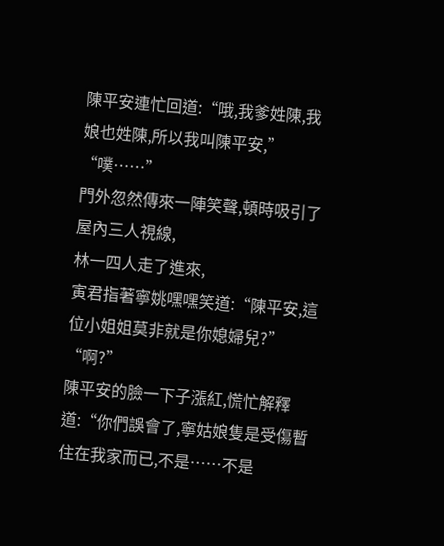陳平安連忙回道:“哦,我爹姓陳,我娘也姓陳,所以我叫陳平安,”
“噗……”
門外忽然傳來一陣笑聲,頓時吸引了屋內三人視線,
林一四人走了進來,
寅君指著寧姚嘿嘿笑道:“陳平安,這位小姐姐莫非就是你媳婦兒?”
“啊?”
陳平安的臉一下子漲紅,慌忙解釋道:“你們誤會了,寧姑娘隻是受傷暫住在我家而已,不是……不是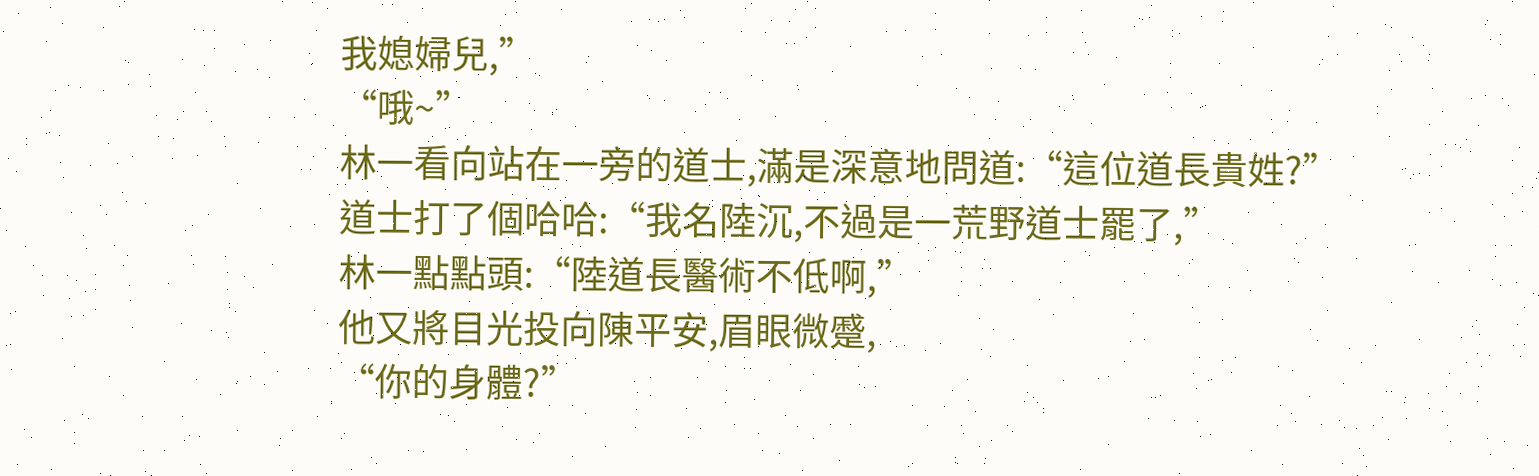我媳婦兒,”
“哦~”
林一看向站在一旁的道士,滿是深意地問道:“這位道長貴姓?”
道士打了個哈哈:“我名陸沉,不過是一荒野道士罷了,”
林一點點頭:“陸道長醫術不低啊,”
他又將目光投向陳平安,眉眼微蹙,
“你的身體?”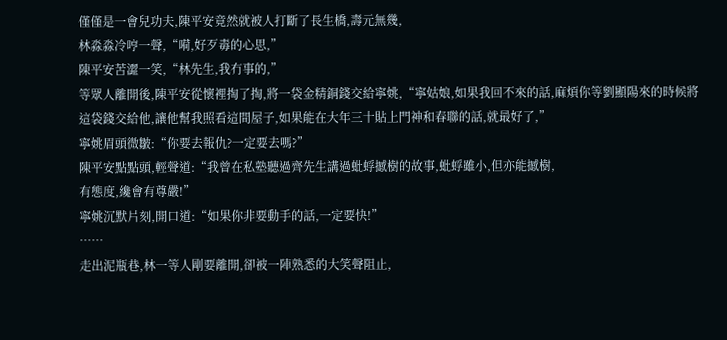僅僅是一會兒功夫,陳平安竟然就被人打斷了長生橋,壽元無幾,
林淼淼冷哼一聲,“嗬,好歹毒的心思,”
陳平安苦澀一笑,“林先生,我冇事的,”
等眾人離開後,陳平安從懷裡掏了掏,將一袋金精銅錢交給寧姚,“寧姑娘,如果我回不來的話,麻煩你等劉顯陽來的時候將這袋錢交給他,讓他幫我照看這間屋子,如果能在大年三十貼上門神和春聯的話,就最好了,”
寧姚眉頭微皺:“你要去報仇?一定要去嗎?”
陳平安點點頭,輕聲道:“我曾在私塾聽過齊先生講過蚍蜉撼樹的故事,蚍蜉雖小,但亦能撼樹,
有態度,纔會有尊嚴!”
寧姚沉默片刻,開口道:“如果你非要動手的話,一定要快!”
……
走出泥瓶巷,林一等人剛要離開,卻被一陣熟悉的大笑聲阻止,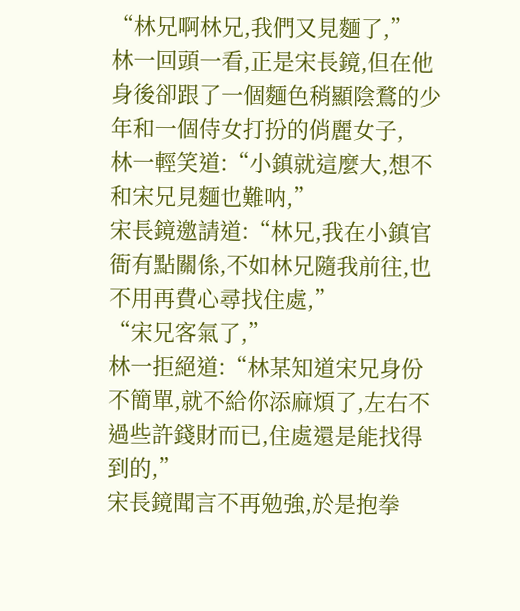“林兄啊林兄,我們又見麵了,”
林一回頭一看,正是宋長鏡,但在他身後卻跟了一個麵色稍顯陰鶩的少年和一個侍女打扮的俏麗女子,
林一輕笑道:“小鎮就這麼大,想不和宋兄見麵也難呐,”
宋長鏡邀請道:“林兄,我在小鎮官衙有點關係,不如林兄隨我前往,也不用再費心尋找住處,”
“宋兄客氣了,”
林一拒絕道:“林某知道宋兄身份不簡單,就不給你添麻煩了,左右不過些許錢財而已,住處還是能找得到的,”
宋長鏡聞言不再勉強,於是抱拳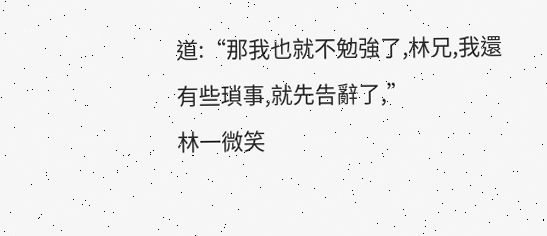道:“那我也就不勉強了,林兄,我還有些瑣事,就先告辭了,”
林一微笑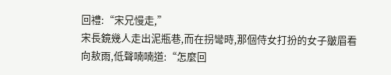回禮:“宋兄慢走,”
宋長鏡幾人走出泥瓶巷,而在拐彎時,那個侍女打扮的女子皺眉看向敖雨,低聲喃喃道:“怎麼回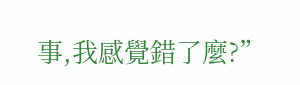事,我感覺錯了麼?”